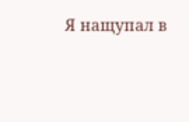Я нащупал в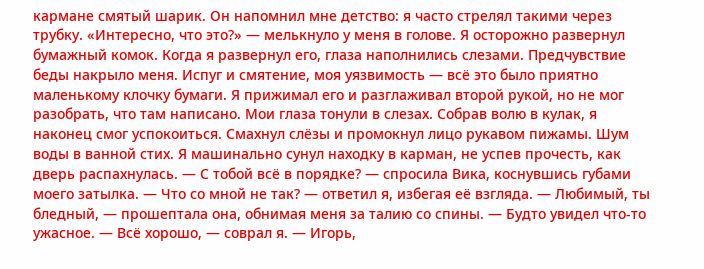кармане смятый шарик. Он напомнил мне детство: я часто стрелял такими через трубку. «Интересно, что это?» — мелькнуло у меня в голове. Я осторожно развернул бумажный комок. Когда я развернул его, глаза наполнились слезами. Предчувствие беды накрыло меня. Испуг и смятение, моя уязвимость — всё это было приятно маленькому клочку бумаги. Я прижимал его и разглаживал второй рукой, но не мог разобрать, что там написано. Мои глаза тонули в слезах. Собрав волю в кулак, я наконец смог успокоиться. Смахнул слёзы и промокнул лицо рукавом пижамы. Шум воды в ванной стих. Я машинально сунул находку в карман, не успев прочесть, как дверь распахнулась. — С тобой всё в порядке? — спросила Вика, коснувшись губами моего затылка. — Что со мной не так? — ответил я, избегая её взгляда. — Любимый, ты бледный, — прошептала она, обнимая меня за талию со спины. — Будто увидел что-то ужасное. — Всё хорошо, — соврал я. — Игорь,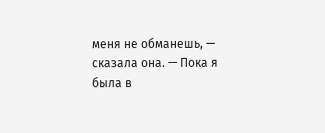меня не обманешь, — сказала она. — Пока я была в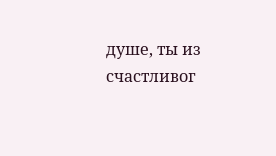душе, ты из счастливог